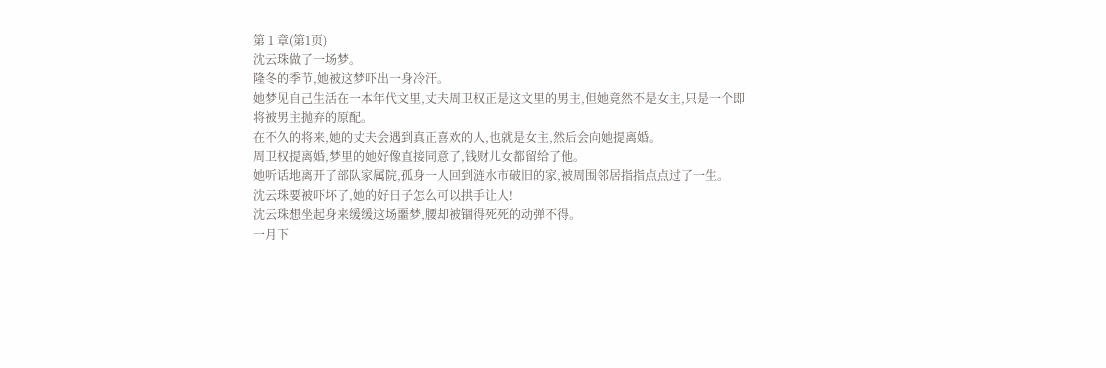第 1 章(第1页)
沈云珠做了一场梦。
隆冬的季节,她被这梦吓出一身冷汗。
她梦见自己生活在一本年代文里,丈夫周卫权正是这文里的男主,但她竟然不是女主,只是一个即将被男主抛弃的原配。
在不久的将来,她的丈夫会遇到真正喜欢的人,也就是女主,然后会向她提离婚。
周卫权提离婚,梦里的她好像直接同意了,钱财儿女都留给了他。
她听话地离开了部队家属院,孤身一人回到涟水市破旧的家,被周围邻居指指点点过了一生。
沈云珠要被吓坏了,她的好日子怎么可以拱手让人!
沈云珠想坐起身来缓缓这场噩梦,腰却被锢得死死的动弹不得。
一月下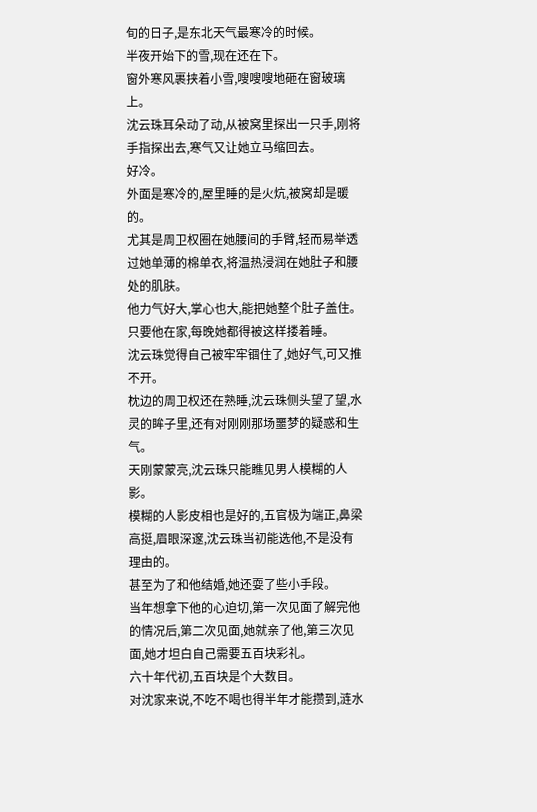旬的日子,是东北天气最寒冷的时候。
半夜开始下的雪,现在还在下。
窗外寒风裹挟着小雪,嗖嗖嗖地砸在窗玻璃上。
沈云珠耳朵动了动,从被窝里探出一只手,刚将手指探出去,寒气又让她立马缩回去。
好冷。
外面是寒冷的,屋里睡的是火炕,被窝却是暖的。
尤其是周卫权圈在她腰间的手臂,轻而易举透过她单薄的棉单衣,将温热浸润在她肚子和腰处的肌肤。
他力气好大,掌心也大,能把她整个肚子盖住。
只要他在家,每晚她都得被这样搂着睡。
沈云珠觉得自己被牢牢锢住了,她好气,可又推不开。
枕边的周卫权还在熟睡,沈云珠侧头望了望,水灵的眸子里,还有对刚刚那场噩梦的疑惑和生气。
天刚蒙蒙亮,沈云珠只能瞧见男人模糊的人影。
模糊的人影皮相也是好的,五官极为端正,鼻梁高挺,眉眼深邃,沈云珠当初能选他,不是没有理由的。
甚至为了和他结婚,她还耍了些小手段。
当年想拿下他的心迫切,第一次见面了解完他的情况后,第二次见面,她就亲了他,第三次见面,她才坦白自己需要五百块彩礼。
六十年代初,五百块是个大数目。
对沈家来说,不吃不喝也得半年才能攒到,涟水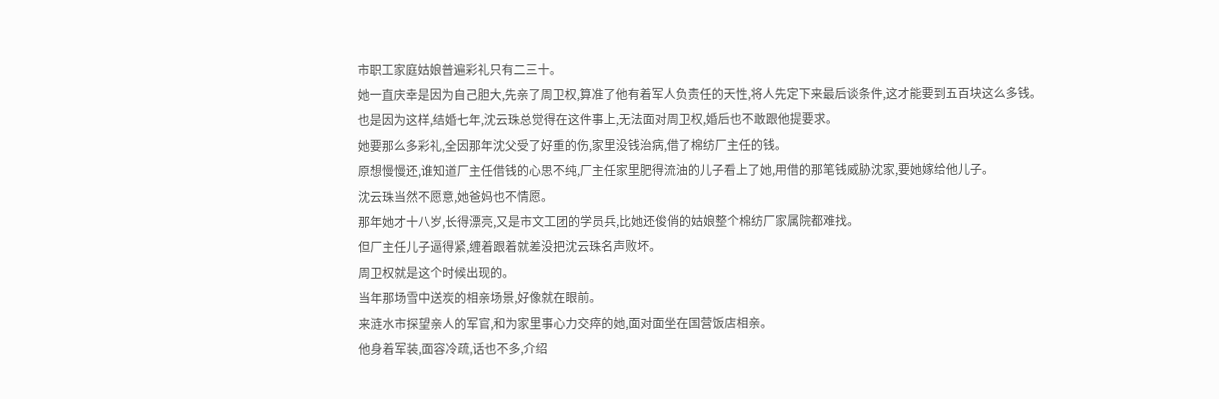市职工家庭姑娘普遍彩礼只有二三十。
她一直庆幸是因为自己胆大,先亲了周卫权,算准了他有着军人负责任的天性,将人先定下来最后谈条件,这才能要到五百块这么多钱。
也是因为这样,结婚七年,沈云珠总觉得在这件事上,无法面对周卫权,婚后也不敢跟他提要求。
她要那么多彩礼,全因那年沈父受了好重的伤,家里没钱治病,借了棉纺厂主任的钱。
原想慢慢还,谁知道厂主任借钱的心思不纯,厂主任家里肥得流油的儿子看上了她,用借的那笔钱威胁沈家,要她嫁给他儿子。
沈云珠当然不愿意,她爸妈也不情愿。
那年她才十八岁,长得漂亮,又是市文工团的学员兵,比她还俊俏的姑娘整个棉纺厂家属院都难找。
但厂主任儿子逼得紧,缠着跟着就差没把沈云珠名声败坏。
周卫权就是这个时候出现的。
当年那场雪中送炭的相亲场景,好像就在眼前。
来涟水市探望亲人的军官,和为家里事心力交瘁的她,面对面坐在国营饭店相亲。
他身着军装,面容冷疏,话也不多,介绍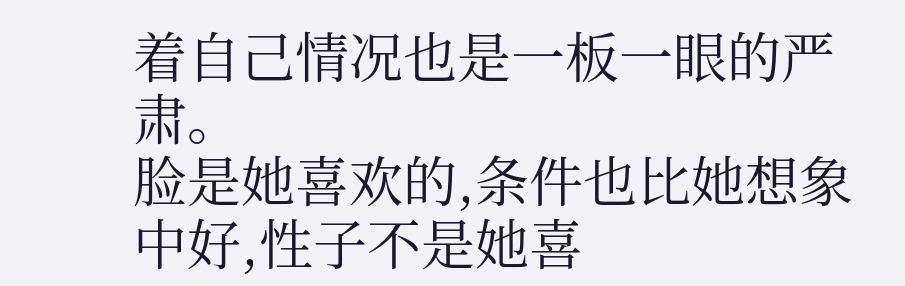着自己情况也是一板一眼的严肃。
脸是她喜欢的,条件也比她想象中好,性子不是她喜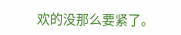欢的没那么要紧了。